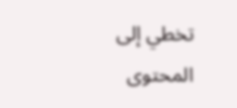تخطي إلى المحتوى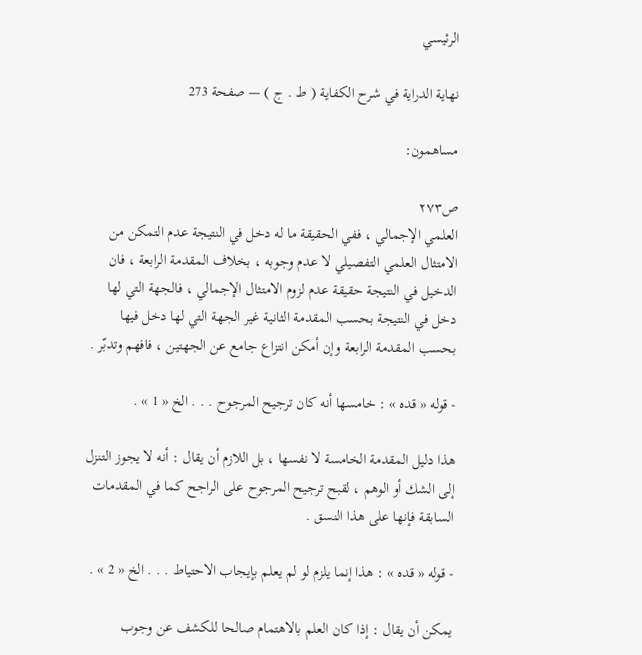الرئيسي

نهاية الدراية في شرح الكفاية ( ط . ج ) — صفحة 273

مساهمون:

ص٢٧٣
العلمي الإجمالي ، ففي الحقيقة ما له دخل في النتيجة عدم التمكن من الامتثال العلمي التفصيلي لا عدم وجوبه ، بخلاف المقدمة الرابعة ، فان الدخيل في النتيجة حقيقة عدم لزوم الامتثال الإجمالي ، فالجهة التي لها دخل في النتيجة بحسب المقدمة الثانية غير الجهة التي لها دخل فيها بحسب المقدمة الرابعة وإن أمكن انتزاع جامع عن الجهتين ، فافهم وتدبّر .

- قوله « قده » : خامسها أنه كان ترجيح المرجوح . . . الخ « 1 » .

هذا دليل المقدمة الخامسة لا نفسها ، بل اللازم أن يقال : أنه لا يجوز التنزل إلى الشك أو الوهم ، لقبح ترجيح المرجوح على الراجح كما في المقدمات السابقة فإنها على هذا النسق .

- قوله « قده » : هذا إنما يلزم لو لم يعلم بإيجاب الاحتياط . . . الخ « 2 » .

يمكن أن يقال : إذا كان العلم بالاهتمام صالحا للكشف عن وجوب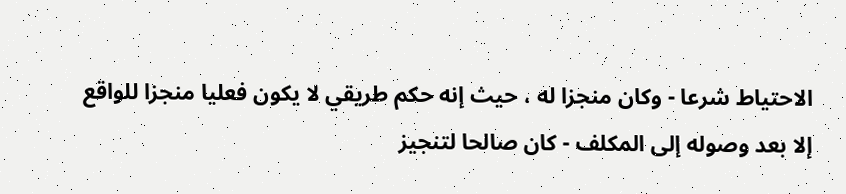الاحتياط شرعا - وكان منجزا له ، حيث إنه حكم طريقي لا يكون فعليا منجزا للواقع إلا بعد وصوله إلى المكلف - كان صالحا لتنجيز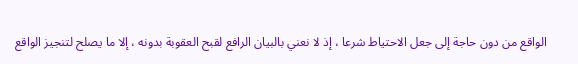الواقع من دون حاجة إلى جعل الاحتياط شرعا ، إذ لا نعني بالبيان الرافع لقبح العقوبة بدونه ، إلا ما يصلح لتنجيز الواقع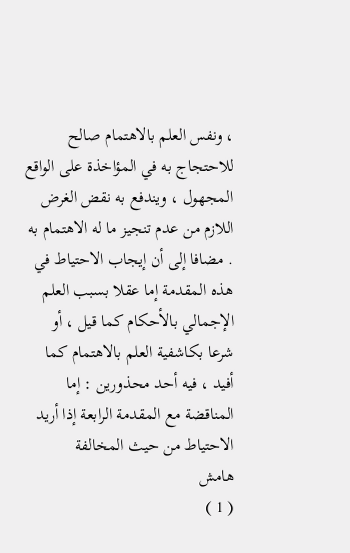، ونفس العلم بالاهتمام صالح للاحتجاج به في المؤاخذة على الواقع المجهول ، ويندفع به نقض الغرض اللازم من عدم تنجيز ما له الاهتمام به . مضافا إلى أن إيجاب الاحتياط في هذه المقدمة إما عقلا بسبب العلم الإجمالي بالأحكام كما قيل ، أو شرعا بكاشفية العلم بالاهتمام كما أفيد ، فيه أحد محذورين : إما المناقضة مع المقدمة الرابعة إذا أريد الاحتياط من حيث المخالفة
هامش
( 1 )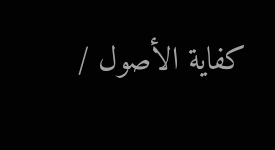كفاية الأصول /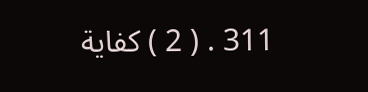311 . ( 2 ) كفاية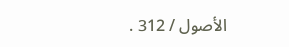الأصول / 312 .